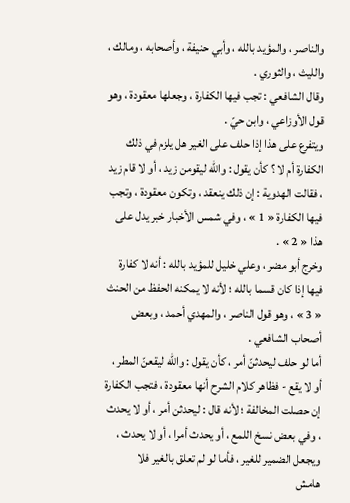والناصر ، والمؤيد بالله ، وأبي حنيفة ، وأصحابه ، ومالك ، والليث ، والثوري .
وقال الشافعي : تجب فيها الكفارة ، وجعلها معقودة ، وهو قول الأوزاعي ، وابن حيّ .
ويتفرع على هذا إذا حلف على الغير هل يلزم في ذلك الكفارة أم لا ؟ كأن يقول : واللّه ليقومن زيد ، أو لا قام زيد ، فقالت الهدوية : إن ذلك ينعقد ، وتكون معقودة ، وتجب فيها الكفارة « 1 » ، وفي شمس الأخبار خبر يدل على هذا « 2 » .
وخرج أبو مضر ، وعلي خليل للمؤيد بالله : أنه لا كفارة فيها إذا كان قسما بالله ؛ لأنه لا يمكنه الحفظ من الحنث « 3 » ، وهو قول الناصر ، والمهدي أحمد ، وبعض أصحاب الشافعي .
أما لو حلف ليحدثنّ أمر ، كأن يقول : واللّه ليقعنّ المطر ، أو لا يقع - فظاهر كلام الشرح أنها معقودة ، فتجب الكفارة إن حصلت المخالفة ؛ لأنه قال : ليحدثن أمر ، أو لا يحدث ، وفي بعض نسخ اللمع ، أو يحدث أمرا ، أو لا يحدث ، ويجعل الضمير للغير ، فأما لو لم تعلق بالغير فلا
هامش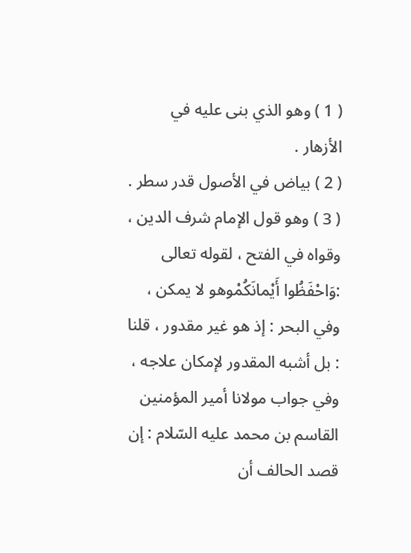( 1 ) وهو الذي بنى عليه في الأزهار .
( 2 ) بياض في الأصول قدر سطر .
( 3 ) وهو قول الإمام شرف الدين ، وقواه في الفتح ، لقوله تعالى :وَاحْفَظُوا أَيْمانَكُمْوهو لا يمكن ، وفي البحر : إذ هو غير مقدور ، قلنا : بل أشبه المقدور لإمكان علاجه ، وفي جواب مولانا أمير المؤمنين القاسم بن محمد عليه السّلام : إن قصد الحالف أن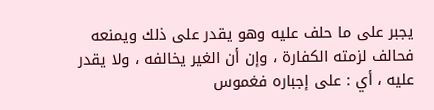يجبر على ما حلف عليه وهو يقدر على ذلك ويمنعه فحالف لزمته الكفارة ، وإن أن الغير يخالفه ، ولا يقدر عليه ، أي : على إجباره فغموس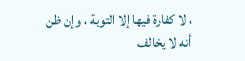، لا كفارة فيها إلا التوبة ، وإن ظن أنه لا يخالف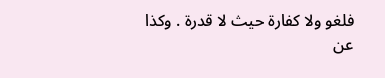فلغو ولا كفارة حيث لا قدرة . وكذا عن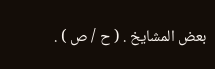بعض المشايخ . ( ح / ص ) .